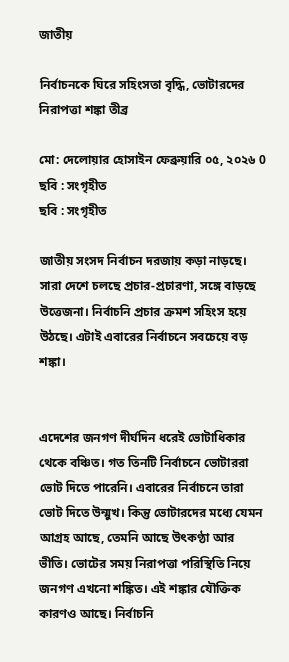জাতীয়

নির্বাচনকে ঘিরে সহিংসতা বৃদ্ধি, ভোটারদের নিরাপত্তা শঙ্কা তীব্র

মো: দেলোয়ার হোসাইন ফেব্রুয়ারি ০৫, ২০২৬ 0
ছবি : সংগৃহীত
ছবি : সংগৃহীত

জাতীয় সংসদ নির্বাচন দরজায় কড়া নাড়ছে। সারা দেশে চলছে প্রচার-প্রচারণা, সঙ্গে বাড়ছে উত্তেজনা। নির্বাচনি প্রচার ক্রমশ সহিংস হয়ে উঠছে। এটাই এবারের নির্বাচনে সবচেয়ে বড় শঙ্কা।


এদেশের জনগণ দীর্ঘদিন ধরেই ভোটাধিকার থেকে বঞ্চিত। গত তিনটি নির্বাচনে ভোটাররা ভোট দিতে পারেনি। এবারের নির্বাচনে তারা ভোট দিতে উন্মুখ। কিন্তু ভোটারদের মধ্যে যেমন আগ্রহ আছে, তেমনি আছে উৎকণ্ঠা আর ভীতি। ভোটের সময় নিরাপত্তা পরিস্থিতি নিয়ে জনগণ এখনো শঙ্কিত। এই শঙ্কার যৌক্তিক কারণও আছে। নির্বাচনি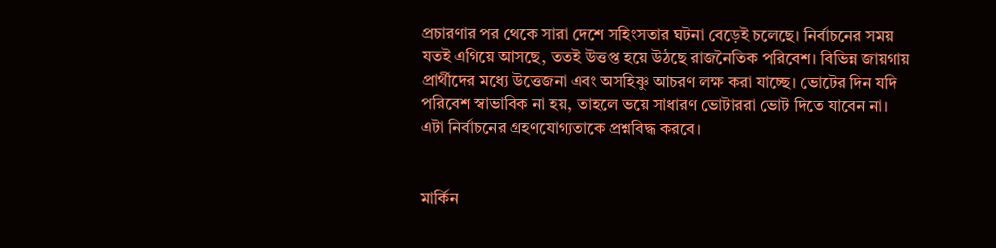প্রচারণার পর থেকে সারা দেশে সহিংসতার ঘটনা বেড়েই চলেছে। নির্বাচনের সময় যতই এগিয়ে আসছে, ততই উত্তপ্ত হয়ে উঠছে রাজনৈতিক পরিবেশ। বিভিন্ন জায়গায় প্রার্থীদের মধ্যে উত্তেজনা এবং অসহিষ্ণু আচরণ লক্ষ করা যাচ্ছে। ভোটের দিন যদি পরিবেশ স্বাভাবিক না হয়, তাহলে ভয়ে সাধারণ ভোটাররা ভোট দিতে যাবেন না। এটা নির্বাচনের গ্রহণযোগ্যতাকে প্রশ্নবিদ্ধ করবে।


মার্কিন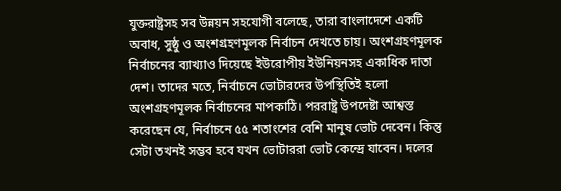যুক্তরাষ্ট্রসহ সব উন্নয়ন সহযোগী বলেছে, তারা বাংলাদেশে একটি অবাধ, সুষ্ঠু ও অংশগ্রহণমূলক নির্বাচন দেখতে চায়। অংশগ্রহণমূলক নির্বাচনের ব্যাখ্যাও দিয়েছে ইউরোপীয় ইউনিয়নসহ একাধিক দাতা দেশ। তাদের মতে, নির্বাচনে ভোটারদের উপস্থিতিই হলো অংশগ্রহণমূলক নির্বাচনের মাপকাঠি। পররাষ্ট্র উপদেষ্টা আশ্বস্ত করেছেন যে, নির্বাচনে ৫৫ শতাংশের বেশি মানুষ ভোট দেবেন। কিন্তু সেটা তখনই সম্ভব হবে যখন ভোটাররা ভোট কেন্দ্রে যাবেন। দলের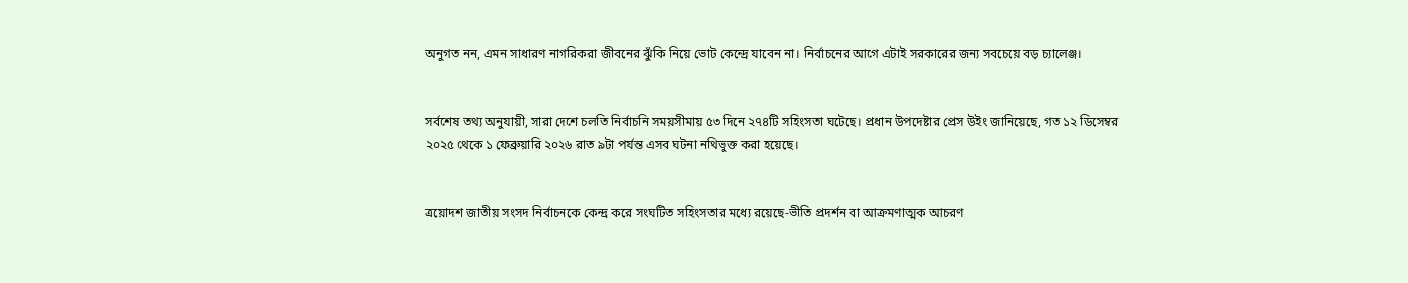অনুগত নন, এমন সাধারণ নাগরিকরা জীবনের ঝুঁকি নিয়ে ভোট কেন্দ্রে যাবেন না। নির্বাচনের আগে এটাই সরকারের জন্য সবচেয়ে বড় চ্যালেঞ্জ।


সর্বশেষ তথ্য অনুযায়ী, সারা দেশে চলতি নির্বাচনি সময়সীমায় ৫৩ দিনে ২৭৪টি সহিংসতা ঘটেছে। প্রধান উপদেষ্টার প্রেস উইং জানিয়েছে, গত ১২ ডিসেম্বর ২০২৫ থেকে ১ ফেব্রুয়ারি ২০২৬ রাত ৯টা পর্যন্ত এসব ঘটনা নথিভুক্ত করা হয়েছে।


ত্রয়োদশ জাতীয় সংসদ নির্বাচনকে কেন্দ্র করে সংঘটিত সহিংসতার মধ্যে রয়েছে-ভীতি প্রদর্শন বা আক্রমণাত্মক আচরণ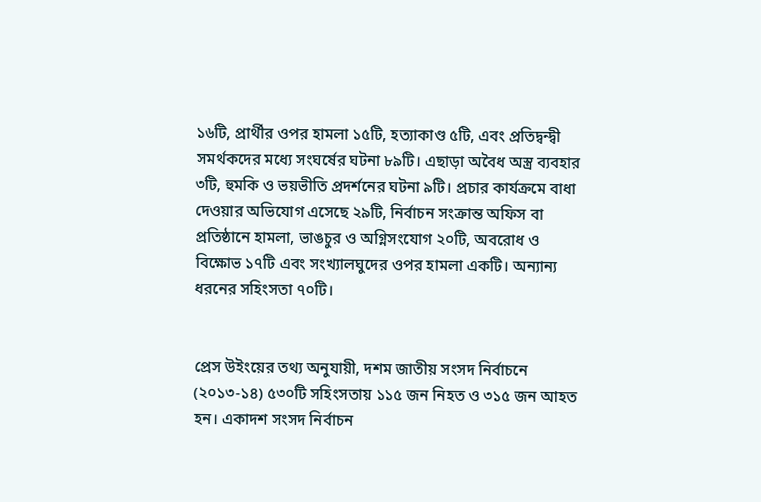১৬টি, প্রার্থীর ওপর হামলা ১৫টি, হত্যাকাণ্ড ৫টি, এবং প্রতিদ্বন্দ্বী সমর্থকদের মধ্যে সংঘর্ষের ঘটনা ৮৯টি। এছাড়া অবৈধ অস্ত্র ব্যবহার ৩টি, হুমকি ও ভয়ভীতি প্রদর্শনের ঘটনা ৯টি। প্রচার কার্যক্রমে বাধা দেওয়ার অভিযোগ এসেছে ২৯টি, নির্বাচন সংক্রান্ত অফিস বা প্রতিষ্ঠানে হামলা, ভাঙচুর ও অগ্নিসংযোগ ২০টি, অবরোধ ও বিক্ষোভ ১৭টি এবং সংখ্যালঘুদের ওপর হামলা একটি। অন্যান্য ধরনের সহিংসতা ৭০টি।


প্রেস উইংয়ের তথ্য অনুযায়ী, দশম জাতীয় সংসদ নির্বাচনে (২০১৩-১৪) ৫৩০টি সহিংসতায় ১১৫ জন নিহত ও ৩১৫ জন আহত হন। একাদশ সংসদ নির্বাচন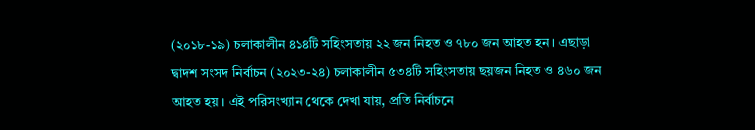(২০১৮-১৯) চলাকালীন ৪১৪টি সহিংসতায় ২২ জন নিহত ও ৭৮০ জন আহত হন। এছাড়া দ্বাদশ সংসদ নির্বাচন (২০২৩-২৪) চলাকালীন ৫৩৪টি সহিংসতায় ছয়জন নিহত ও ৪৬০ জন আহত হয়। এই পরিসংখ্যান থেকে দেখা যায়, প্রতি নির্বাচনে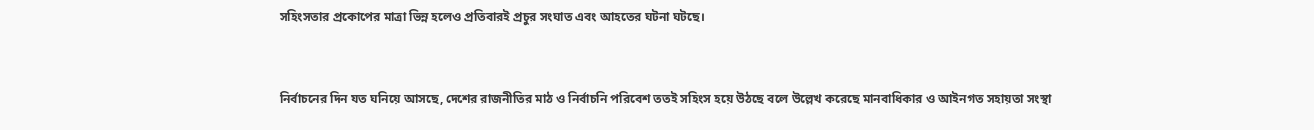সহিংসতার প্রকোপের মাত্রা ভিন্ন হলেও প্রতিবারই প্রচুর সংঘাত এবং আহতের ঘটনা ঘটছে।


নির্বাচনের দিন যত ঘনিয়ে আসছে, দেশের রাজনীতির মাঠ ও নির্বাচনি পরিবেশ ততই সহিংস হয়ে উঠছে বলে উল্লেখ করেছে মানবাধিকার ও আইনগত সহায়তা সংস্থা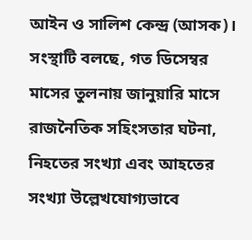আইন ও সালিশ কেন্দ্র (আসক)। সংস্থাটি বলছে, গত ডিসেম্বর মাসের তুলনায় জানুয়ারি মাসে রাজনৈতিক সহিংসতার ঘটনা, নিহতের সংখ্যা এবং আহতের সংখ্যা উল্লেখযোগ্যভাবে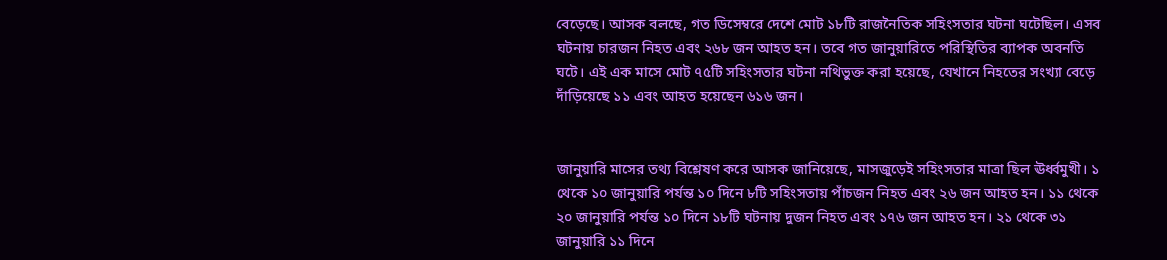বেড়েছে। আসক বলছে, গত ডিসেম্বরে দেশে মোট ১৮টি রাজনৈতিক সহিংসতার ঘটনা ঘটেছিল। এসব ঘটনায় চারজন নিহত এবং ২৬৮ জন আহত হন। তবে গত জানুয়ারিতে পরিস্থিতির ব্যাপক অবনতি ঘটে। এই এক মাসে মোট ৭৫টি সহিংসতার ঘটনা নথিভুক্ত করা হয়েছে, যেখানে নিহতের সংখ্যা বেড়ে দাঁড়িয়েছে ১১ এবং আহত হয়েছেন ৬১৬ জন।


জানুয়ারি মাসের তথ্য বিশ্লেষণ করে আসক জানিয়েছে, মাসজুড়েই সহিংসতার মাত্রা ছিল ঊর্ধ্বমুখী। ১ থেকে ১০ জানুয়ারি পর্যন্ত ১০ দিনে ৮টি সহিংসতায় পাঁচজন নিহত এবং ২৬ জন আহত হন। ১১ থেকে ২০ জানুয়ারি পর্যন্ত ১০ দিনে ১৮টি ঘটনায় দুজন নিহত এবং ১৭৬ জন আহত হন। ২১ থেকে ৩১ জানুয়ারি ১১ দিনে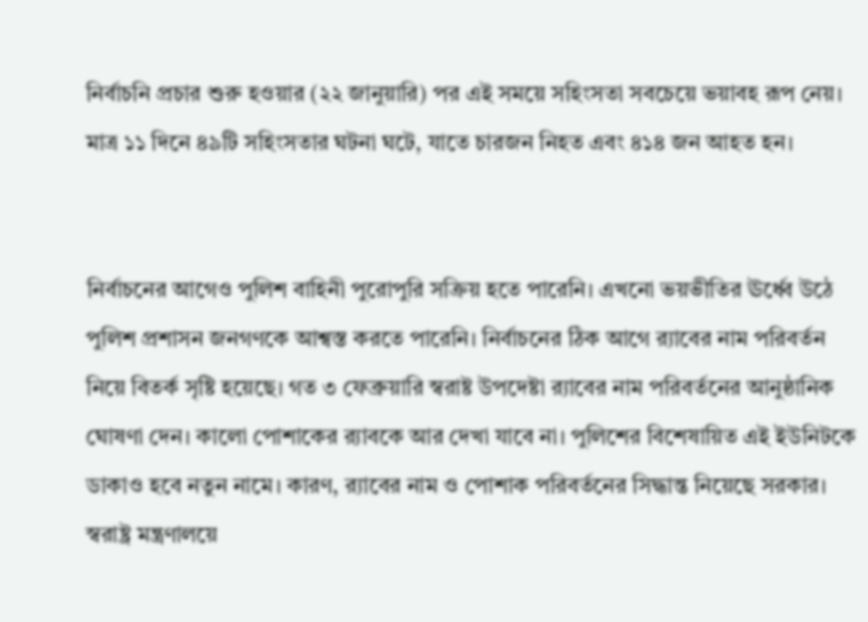নির্বাচনি প্রচার শুরু হওয়ার (২২ জানুয়ারি) পর এই সময়ে সহিংসতা সবচেয়ে ভয়াবহ রূপ নেয়। মাত্র ১১ দিনে ৪৯টি সহিংসতার ঘটনা ঘটে, যাতে চারজন নিহত এবং ৪১৪ জন আহত হন।


নির্বাচনের আগেও পুলিশ বাহিনী পুরোপুরি সক্রিয় হতে পারেনি। এখনো ভয়ভীতির ঊর্ধ্বে উঠে পুলিশ প্রশাসন জনগণকে আশ্বস্ত করতে পারেনি। নির্বাচনের ঠিক আগে র‌্যাবের নাম পরিবর্তন নিয়ে বিতর্ক সৃষ্টি হয়েছে। গত ৩ ফেব্রুয়ারি স্বরাষ্ট উপদেষ্টা র‌্যাবের নাম পরিবর্তনের আনুষ্ঠানিক ঘোষণা দেন। কালো পোশাকের র‌্যাবকে আর দেখা যাবে না। পুলিশের বিশেষায়িত এই ইউনিটকে ডাকাও হবে নতুন নামে। কারণ, র‌্যাবের নাম ও পোশাক পরিবর্তনের সিদ্ধান্ত নিয়েছে সরকার। স্বরাষ্ট্র মন্ত্রণালয়ে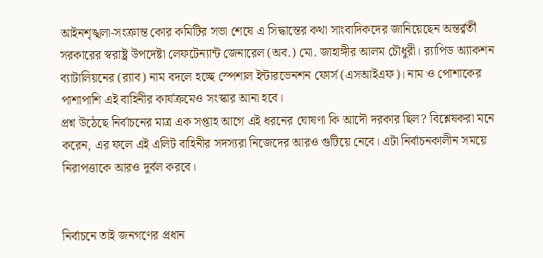আইনশৃঙ্খলা-সংক্রান্ত কোর কমিটির সভা শেষে এ সিদ্ধান্তের কথা সাংবাদিকদের জানিয়েছেন অন্তর্র্বর্তী সরকারের স্বরাষ্ট্র উপদেষ্টা লেফটেন্যান্ট জেনারেল (অব.) মো. জাহাঙ্গীর আলম চৌধুরী। র‌্যাপিড অ্যাকশন ব্যাটালিয়নের (র‌্যাব) নাম বদলে হচ্ছে স্পেশাল ইন্টারভেনশন ফোর্স (এসআইএফ)। নাম ও পোশাকের পাশাপাশি এই বাহিনীর কার্যক্রমেও সংস্কার আনা হবে।
প্রশ্ন উঠেছে নির্বাচনের মাত্র এক সপ্তাহ আগে এই ধরনের ঘোষণা কি আদৌ দরকার ছিল? বিশ্লেষকরা মনে করেন, এর ফলে এই এলিট বাহিনীর সদস্যরা নিজেদের আরও গুটিয়ে নেবে। এটা নির্বাচনকালীন সময়ে নিরাপত্তাকে আরও দুর্বল করবে।


নির্বাচনে তাই জনগণের প্রধান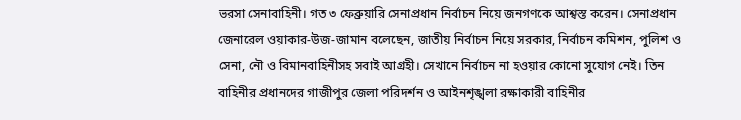ভরসা সেনাবাহিনী। গত ৩ ফেব্রুয়ারি সেনাপ্রধান নির্বাচন নিয়ে জনগণকে আশ্বস্ত করেন। সেনাপ্রধান জেনারেল ওয়াকার-উজ-জামান বলেছেন, জাতীয় নির্বাচন নিয়ে সরকার, নির্বাচন কমিশন, পুলিশ ও সেনা, নৌ ও বিমানবাহিনীসহ সবাই আগ্রহী। সেখানে নির্বাচন না হওয়ার কোনো সুযোগ নেই। তিন বাহিনীর প্রধানদের গাজীপুর জেলা পরিদর্শন ও আইনশৃঙ্খলা রক্ষাকারী বাহিনীর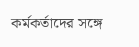কর্মকর্তাদের সঙ্গে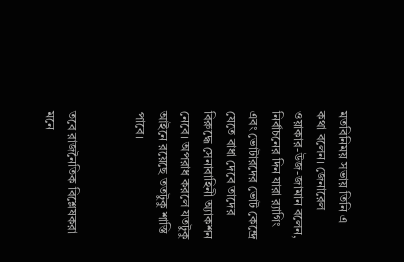মতবিনিময় সভায় তিনি এ কথা বলেন। জেনারেল ওয়াকার-উজ-জামান বলেন, নির্বাচনের দিন যারা র‌্যাগিং এবং ভোটারদের ভোট কেন্দ্রে যেতে বাধা দেবে তাদের বিরুদ্ধে সেনাবাহিনী অ্যাকশন নেবে। অপরাধ করলে যতটুকু আইনে রয়েছে ততটুকু শাস্তি পাবে।


তবে রাজনৈতিক বিশ্লেষকরা মনে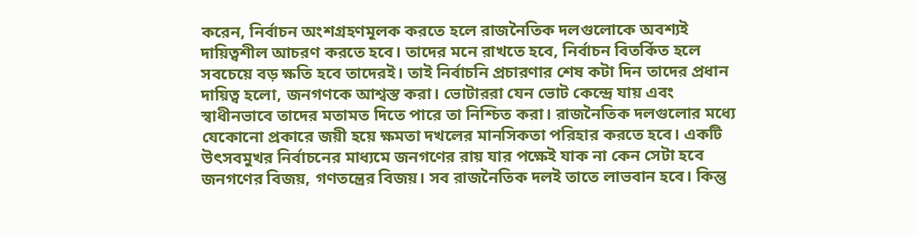করেন, নির্বাচন অংশগ্রহণমূলক করতে হলে রাজনৈতিক দলগুলোকে অবশ্যই দায়িত্বশীল আচরণ করতে হবে। তাদের মনে রাখতে হবে, নির্বাচন বিতর্কিত হলে সবচেয়ে বড় ক্ষতি হবে তাদেরই। তাই নির্বাচনি প্রচারণার শেষ কটা দিন তাদের প্রধান দায়িত্ব হলো, জনগণকে আশ্বস্ত করা। ভোটাররা যেন ভোট কেন্দ্রে যায় এবং স্বাধীনভাবে তাদের মতামত দিতে পারে তা নিশ্চিত করা। রাজনৈতিক দলগুলোর মধ্যে যেকোনো প্রকারে জয়ী হয়ে ক্ষমতা দখলের মানসিকতা পরিহার করতে হবে। একটি উৎসবমুখর নির্বাচনের মাধ্যমে জনগণের রায় যার পক্ষেই যাক না কেন সেটা হবে জনগণের বিজয়, গণতন্ত্রের বিজয়। সব রাজনৈতিক দলই তাতে লাভবান হবে। কিন্তু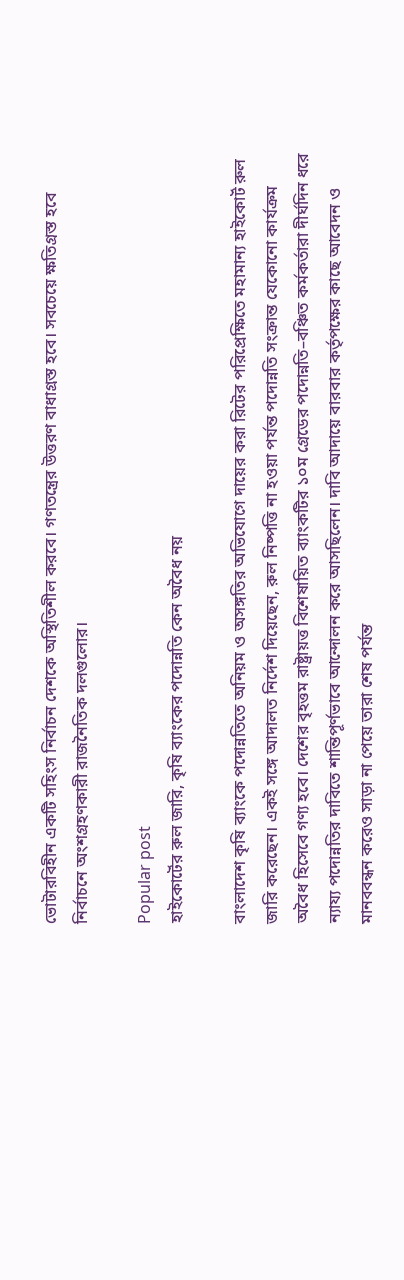ভোটারবিহীন একটি সহিংস নির্বাচন দেশকে অস্থিতিশীল করবে। গণতন্ত্রের উত্তরণ বাধাগ্রস্ত হবে। সবচেয়ে ক্ষতিগ্রস্ত হবে নির্বাচনে অংশগ্রহণকারী রাজনৈতিক দলগুলোর।

Popular post
হাইকোর্টের রুল জারি, কৃষি ব্যাংকের পদোন্নতি কেন অবৈধ নয়

বাংলাদেশ কৃষি ব্যাংকে পদোন্নতিতে অনিয়ম ও অসঙ্গতির অভিযোগে দায়ের করা রিটের পরিপ্রেক্ষিতে মহামান্য হাইকোর্ট রুল জারি করেছেন। একই সঙ্গে আদালত নির্দেশ দিয়েছেন, রুল নিষ্পত্তি না হওয়া পর্যন্ত পদোন্নতি সংক্রান্ত যেকোনো কার্যক্রম অবৈধ হিসেবে গণ্য হবে। দেশের বৃহত্তম রাষ্ট্রায়ত্ত বিশেষায়িত ব্যাংকটির ১০ম গ্রেডের পদোন্নতি–বঞ্চিত কর্মকর্তারা দীর্ঘদিন ধরে ন্যায্য পদোন্নতির দাবিতে শান্তিপূর্ণভাবে আন্দোলন করে আসছিলেন। দাবি আদায়ে বারবার কর্তৃপক্ষের কাছে আবেদন ও মানববন্ধন করেও সাড়া না পেয়ে তারা শেষ পর্যন্ত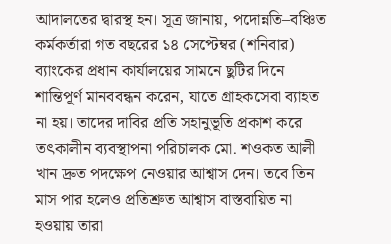আদালতের দ্বারস্থ হন। সূত্র জানায়, পদোন্নতি–বঞ্চিত কর্মকর্তারা গত বছরের ১৪ সেপ্টেম্বর (শনিবার) ব্যাংকের প্রধান কার্যালয়ের সামনে ছুটির দিনে শান্তিপূর্ণ মানববন্ধন করেন, যাতে গ্রাহকসেবা ব্যাহত না হয়। তাদের দাবির প্রতি সহানুভূতি প্রকাশ করে তৎকালীন ব্যবস্থাপনা পরিচালক মো. শওকত আলী খান দ্রুত পদক্ষেপ নেওয়ার আশ্বাস দেন। তবে তিন মাস পার হলেও প্রতিশ্রুত আশ্বাস বাস্তবায়িত না হওয়ায় তারা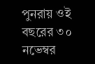পুনরায় ওই বছরের ৩০ নভেম্বর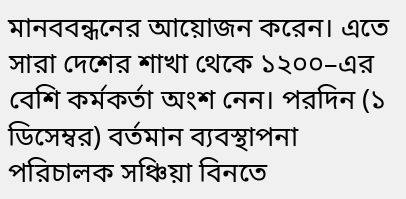মানববন্ধনের আয়োজন করেন। এতে সারা দেশের শাখা থেকে ১২০০–এর বেশি কর্মকর্তা অংশ নেন। পরদিন (১ ডিসেম্বর) বর্তমান ব্যবস্থাপনা পরিচালক সঞ্চিয়া বিনতে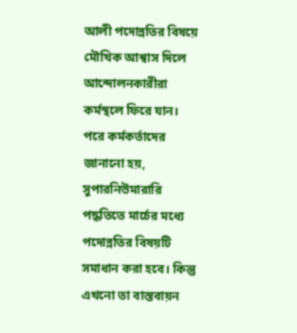আলী পদোন্নতির বিষয়ে মৌখিক আশ্বাস দিলে আন্দোলনকারীরা কর্মস্থলে ফিরে যান। পরে কর্মকর্তাদের জানানো হয়, সুপারনিউমারারি পদ্ধতিতে মার্চের মধ্যে পদোন্নতির বিষয়টি সমাধান করা হবে। কিন্তু এখনো তা বাস্তবায়ন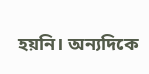হয়নি। অন্যদিকে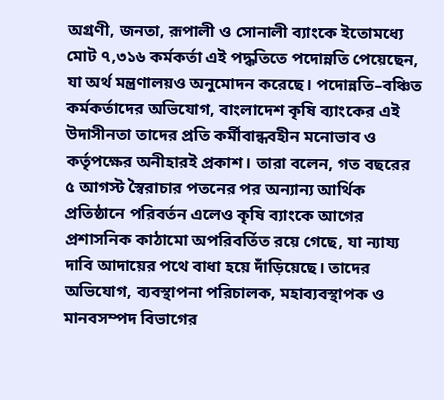অগ্রণী, জনতা, রূপালী ও সোনালী ব্যাংকে ইতোমধ্যে মোট ৭,৩১৬ কর্মকর্তা এই পদ্ধতিতে পদোন্নতি পেয়েছেন, যা অর্থ মন্ত্রণালয়ও অনুমোদন করেছে। পদোন্নতি–বঞ্চিত কর্মকর্তাদের অভিযোগ, বাংলাদেশ কৃষি ব্যাংকের এই উদাসীনতা তাদের প্রতি কর্মীবান্ধবহীন মনোভাব ও কর্তৃপক্ষের অনীহারই প্রকাশ। তারা বলেন, গত বছরের ৫ আগস্ট স্বৈরাচার পতনের পর অন্যান্য আর্থিক প্রতিষ্ঠানে পরিবর্তন এলেও কৃষি ব্যাংকে আগের প্রশাসনিক কাঠামো অপরিবর্তিত রয়ে গেছে, যা ন্যায্য দাবি আদায়ের পথে বাধা হয়ে দাঁড়িয়েছে। তাদের অভিযোগ, ব্যবস্থাপনা পরিচালক, মহাব্যবস্থাপক ও মানবসম্পদ বিভাগের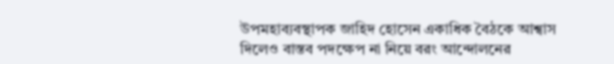উপমহাব্যবস্থাপক জাহিদ হোসেন একাধিক বৈঠকে আশ্বাস দিলেও বাস্তব পদক্ষেপ না নিয়ে বরং আন্দোলনের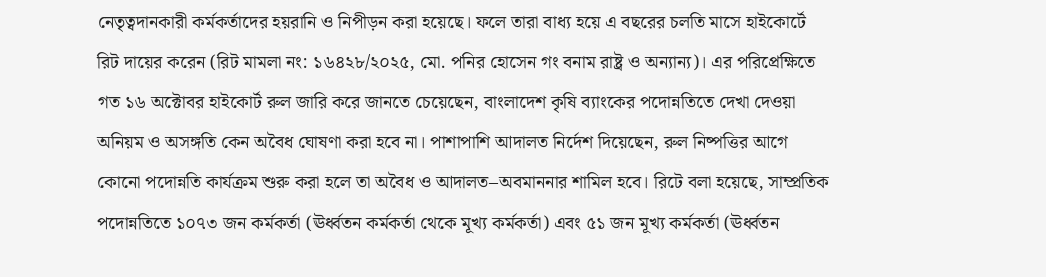নেতৃত্বদানকারী কর্মকর্তাদের হয়রানি ও নিপীড়ন করা হয়েছে। ফলে তারা বাধ্য হয়ে এ বছরের চলতি মাসে হাইকোর্টে রিট দায়ের করেন (রিট মামলা নং: ১৬৪২৮/২০২৫, মো. পনির হোসেন গং বনাম রাষ্ট্র ও অন্যান্য)। এর পরিপ্রেক্ষিতে গত ১৬ অক্টোবর হাইকোর্ট রুল জারি করে জানতে চেয়েছেন, বাংলাদেশ কৃষি ব্যাংকের পদোন্নতিতে দেখা দেওয়া অনিয়ম ও অসঙ্গতি কেন অবৈধ ঘোষণা করা হবে না। পাশাপাশি আদালত নির্দেশ দিয়েছেন, রুল নিষ্পত্তির আগে কোনো পদোন্নতি কার্যক্রম শুরু করা হলে তা অবৈধ ও আদালত–অবমাননার শামিল হবে। রিটে বলা হয়েছে, সাম্প্রতিক পদোন্নতিতে ১০৭৩ জন কর্মকর্তা (ঊর্ধ্বতন কর্মকর্তা থেকে মূখ্য কর্মকর্তা) এবং ৫১ জন মূখ্য কর্মকর্তা (ঊর্ধ্বতন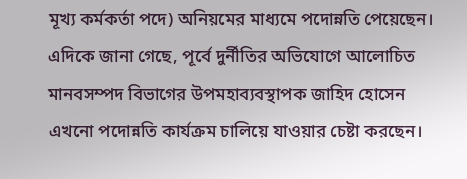মূখ্য কর্মকর্তা পদে) অনিয়মের মাধ্যমে পদোন্নতি পেয়েছেন। এদিকে জানা গেছে, পূর্বে দুর্নীতির অভিযোগে আলোচিত মানবসম্পদ বিভাগের উপমহাব্যবস্থাপক জাহিদ হোসেন এখনো পদোন্নতি কার্যক্রম চালিয়ে যাওয়ার চেষ্টা করছেন।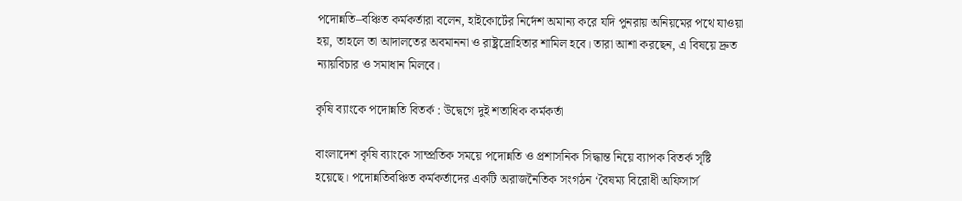পদোন্নতি–বঞ্চিত কর্মকর্তারা বলেন, হাইকোর্টের নির্দেশ অমান্য করে যদি পুনরায় অনিয়মের পথে যাওয়া হয়, তাহলে তা আদালতের অবমাননা ও রাষ্ট্রদ্রোহিতার শামিল হবে। তারা আশা করছেন, এ বিষয়ে দ্রুত ন্যায়বিচার ও সমাধান মিলবে।

কৃষি ব্যাংকে পদোন্নতি বিতর্ক : উদ্বেগে দুই শতাধিক কর্মকর্তা

বাংলাদেশ কৃষি ব্যাংকে সাম্প্রতিক সময়ে পদোন্নতি ও প্রশাসনিক সিদ্ধান্ত নিয়ে ব্যাপক বিতর্ক সৃষ্টি হয়েছে। পদোন্নতিবঞ্চিত কর্মকর্তাদের একটি অরাজনৈতিক সংগঠন ‘বৈষম্য বিরোধী অফিসার্স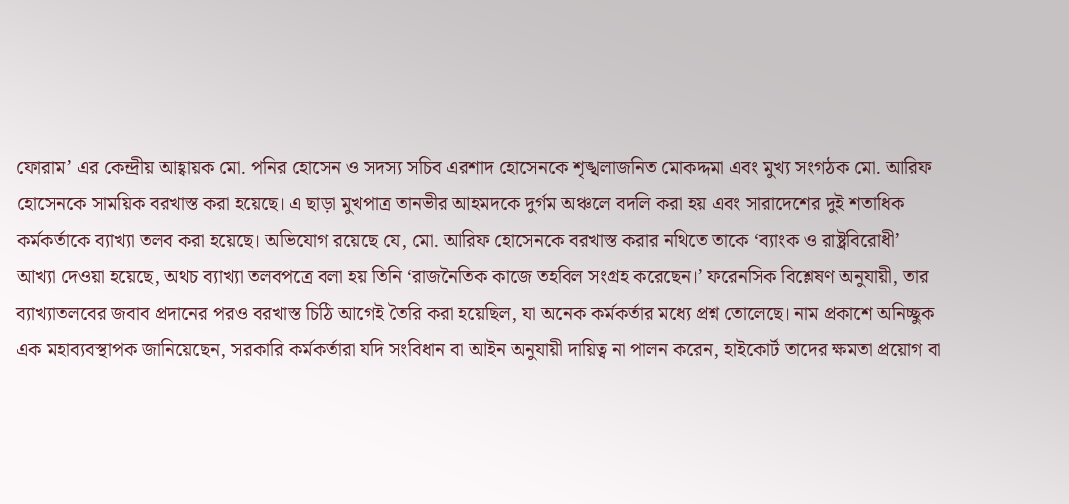ফোরাম’ এর কেন্দ্রীয় আহ্বায়ক মো. পনির হোসেন ও সদস্য সচিব এরশাদ হোসেনকে শৃঙ্খলাজনিত মোকদ্দমা এবং মুখ্য সংগঠক মো. আরিফ হোসেনকে সাময়িক বরখাস্ত করা হয়েছে। এ ছাড়া মুখপাত্র তানভীর আহমদকে দুর্গম অঞ্চলে বদলি করা হয় এবং সারাদেশের দুই শতাধিক কর্মকর্তাকে ব্যাখ্যা তলব করা হয়েছে। অভিযোগ রয়েছে যে, মো. আরিফ হোসেনকে বরখাস্ত করার নথিতে তাকে ‘ব্যাংক ও রাষ্ট্রবিরোধী’ আখ্যা দেওয়া হয়েছে, অথচ ব্যাখ্যা তলবপত্রে বলা হয় তিনি ‘রাজনৈতিক কাজে তহবিল সংগ্রহ করেছেন।’ ফরেনসিক বিশ্লেষণ অনুযায়ী, তার ব্যাখ্যাতলবের জবাব প্রদানের পরও বরখাস্ত চিঠি আগেই তৈরি করা হয়েছিল, যা অনেক কর্মকর্তার মধ্যে প্রশ্ন তোলেছে। নাম প্রকাশে অনিচ্ছুক এক মহাব্যবস্থাপক জানিয়েছেন, সরকারি কর্মকর্তারা যদি সংবিধান বা আইন অনুযায়ী দায়িত্ব না পালন করেন, হাইকোর্ট তাদের ক্ষমতা প্রয়োগ বা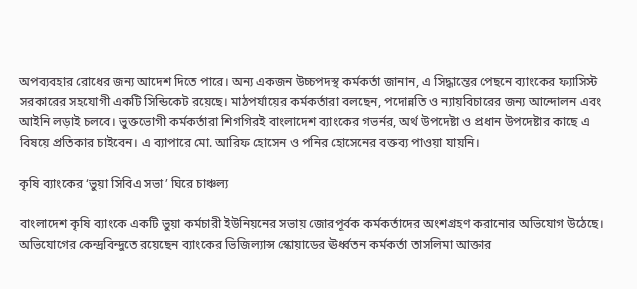অপব্যবহার রোধের জন্য আদেশ দিতে পারে। অন্য একজন উচ্চপদস্থ কর্মকর্তা জানান, এ সিদ্ধান্তের পেছনে ব্যাংকের ফ্যাসিস্ট সরকারের সহযোগী একটি সিন্ডিকেট রয়েছে। মাঠপর্যায়ের কর্মকর্তারা বলছেন, পদোন্নতি ও ন্যায়বিচারের জন্য আন্দোলন এবং আইনি লড়াই চলবে। ভুক্তভোগী কর্মকর্তারা শিগগিরই বাংলাদেশ ব্যাংকের গভর্নর, অর্থ উপদেষ্টা ও প্রধান উপদেষ্টার কাছে এ বিষয়ে প্রতিকার চাইবেন। এ ব্যাপারে মো. আরিফ হোসেন ও পনির হোসেনের বক্তব্য পাওয়া যায়নি।

কৃষি ব্যাংকের ‘ভুয়া সিবিএ সভা’ ঘিরে চাঞ্চল্য

বাংলাদেশ কৃষি ব্যাংকে একটি ভুয়া কর্মচারী ইউনিয়নের সভায় জোরপূর্বক কর্মকর্তাদের অংশগ্রহণ করানোর অভিযোগ উঠেছে। অভিযোগের কেন্দ্রবিন্দুতে রয়েছেন ব্যাংকের ভিজিল্যান্স স্কোয়াডের ঊর্ধ্বতন কর্মকর্তা তাসলিমা আক্তার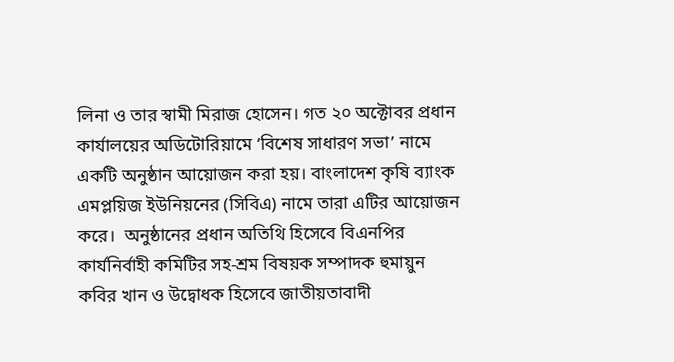লিনা ও তার স্বামী মিরাজ হোসেন। গত ২০ অক্টোবর প্রধান কার্যালয়ের অডিটোরিয়ামে ‘বিশেষ সাধারণ সভা’ নামে একটি অনুষ্ঠান আয়োজন করা হয়। বাংলাদেশ কৃষি ব্যাংক এমপ্লয়িজ ইউনিয়নের (সিবিএ) নামে তারা এটির আয়োজন করে।  অনুষ্ঠানের প্রধান অতিথি হিসেবে বিএনপির কার্যনির্বাহী কমিটির সহ-শ্রম বিষয়ক সম্পাদক হুমায়ুন কবির খান ও উদ্বোধক হিসেবে জাতীয়তাবাদী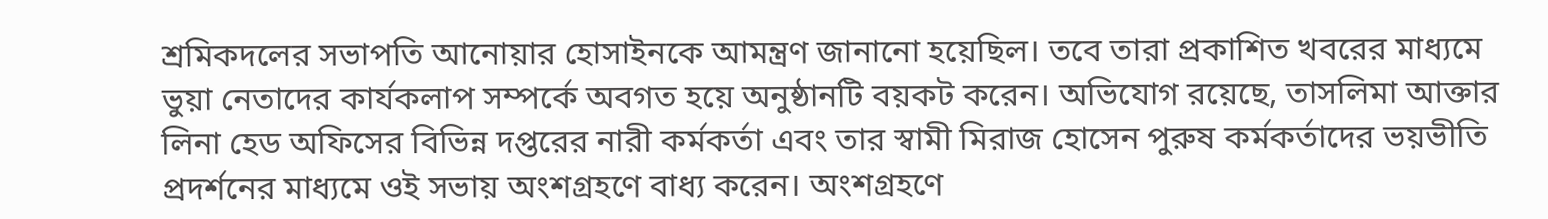শ্রমিকদলের সভাপতি আনোয়ার হোসাইনকে আমন্ত্রণ জানানো হয়েছিল। তবে তারা প্রকাশিত খবরের মাধ্যমে ভুয়া নেতাদের কার্যকলাপ সম্পর্কে অবগত হয়ে অনুষ্ঠানটি বয়কট করেন। অভিযোগ রয়েছে, তাসলিমা আক্তার লিনা হেড অফিসের বিভিন্ন দপ্তরের নারী কর্মকর্তা এবং তার স্বামী মিরাজ হোসেন পুরুষ কর্মকর্তাদের ভয়ভীতি প্রদর্শনের মাধ্যমে ওই সভায় অংশগ্রহণে বাধ্য করেন। অংশগ্রহণে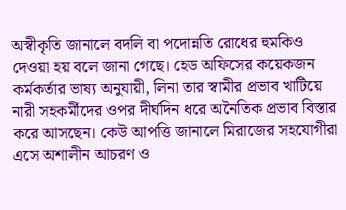অস্বীকৃতি জানালে বদলি বা পদোন্নতি রোধের হুমকিও দেওয়া হয় বলে জানা গেছে। হেড অফিসের কয়েকজন কর্মকর্তার ভাষ্য অনুযায়ী, লিনা তার স্বামীর প্রভাব খাটিয়ে নারী সহকর্মীদের ওপর দীর্ঘদিন ধরে অনৈতিক প্রভাব বিস্তার করে আসছেন। কেউ আপত্তি জানালে মিরাজের সহযোগীরা এসে অশালীন আচরণ ও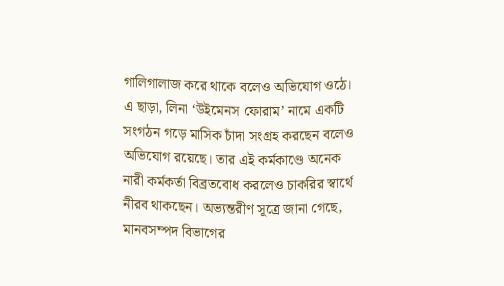গালিগালাজ করে থাকে বলেও অভিযোগ ওঠে। এ ছাড়া, লিনা ‘উইমেনস ফোরাম’ নামে একটি সংগঠন গড়ে মাসিক চাঁদা সংগ্রহ করছেন বলেও অভিযোগ রয়েছে। তার এই কর্মকাণ্ডে অনেক নারী কর্মকর্তা বিব্রতবোধ করলেও চাকরির স্বার্থে নীরব থাকছেন। অভ্যন্তরীণ সূত্রে জানা গেছে, মানবসম্পদ বিভাগের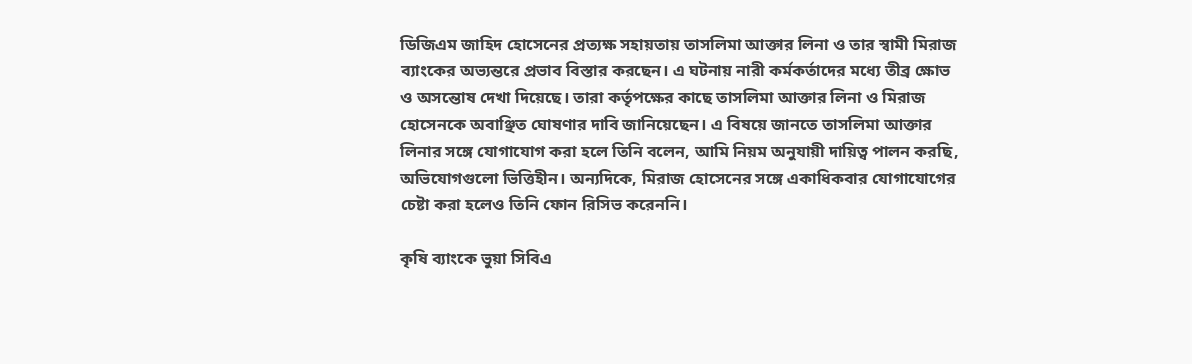ডিজিএম জাহিদ হোসেনের প্রত্যক্ষ সহায়তায় তাসলিমা আক্তার লিনা ও তার স্বামী মিরাজ ব্যাংকের অভ্যন্তরে প্রভাব বিস্তার করছেন। এ ঘটনায় নারী কর্মকর্তাদের মধ্যে তীব্র ক্ষোভ ও অসন্তোষ দেখা দিয়েছে। তারা কর্তৃপক্ষের কাছে তাসলিমা আক্তার লিনা ও মিরাজ হোসেনকে অবাঞ্ছিত ঘোষণার দাবি জানিয়েছেন। এ বিষয়ে জানতে তাসলিমা আক্তার লিনার সঙ্গে যোগাযোগ করা হলে তিনি বলেন, আমি নিয়ম অনুযায়ী দায়িত্ব পালন করছি, অভিযোগগুলো ভিত্তিহীন। অন্যদিকে, মিরাজ হোসেনের সঙ্গে একাধিকবার যোগাযোগের চেষ্টা করা হলেও তিনি ফোন রিসিভ করেননি।

কৃষি ব্যাংকে ভুয়া সিবিএ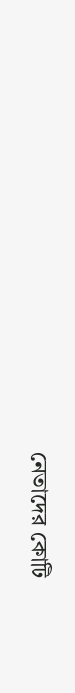নেতাদের কোটি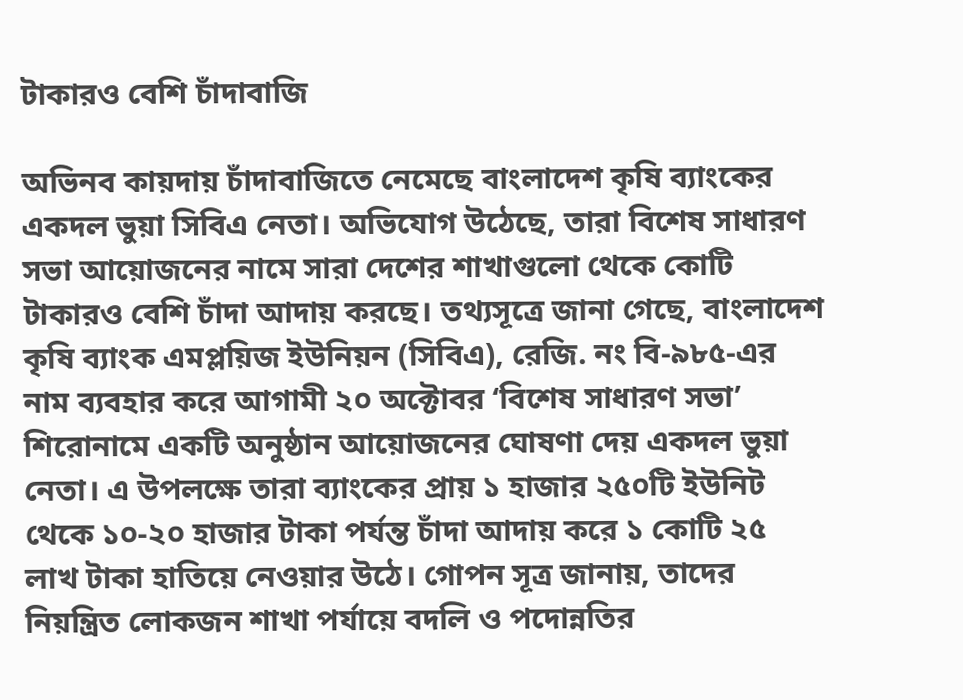টাকারও বেশি চাঁদাবাজি

অভিনব কায়দায় চাঁদাবাজিতে নেমেছে বাংলাদেশ কৃষি ব্যাংকের একদল ভুয়া সিবিএ নেতা। অভিযোগ উঠেছে, তারা বিশেষ সাধারণ সভা আয়োজনের নামে সারা দেশের শাখাগুলো থেকে কোটি টাকারও বেশি চাঁদা আদায় করছে। তথ্যসূত্রে জানা গেছে, বাংলাদেশ কৃষি ব্যাংক এমপ্লয়িজ ইউনিয়ন (সিবিএ), রেজি. নং বি-৯৮৫-এর নাম ব্যবহার করে আগামী ২০ অক্টোবর ‘বিশেষ সাধারণ সভা’ শিরোনামে একটি অনুষ্ঠান আয়োজনের ঘোষণা দেয় একদল ভুয়া নেতা। এ উপলক্ষে তারা ব্যাংকের প্রায় ১ হাজার ২৫০টি ইউনিট থেকে ১০-২০ হাজার টাকা পর্যন্ত চাঁদা আদায় করে ১ কোটি ২৫ লাখ টাকা হাতিয়ে নেওয়ার উঠে। গোপন সূত্র জানায়, তাদের নিয়ন্ত্রিত লোকজন শাখা পর্যায়ে বদলি ও পদোন্নতির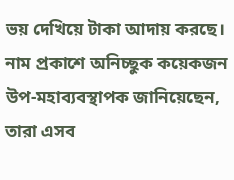ভয় দেখিয়ে টাকা আদায় করছে। নাম প্রকাশে অনিচ্ছুক কয়েকজন উপ-মহাব্যবস্থাপক জানিয়েছেন, তারা এসব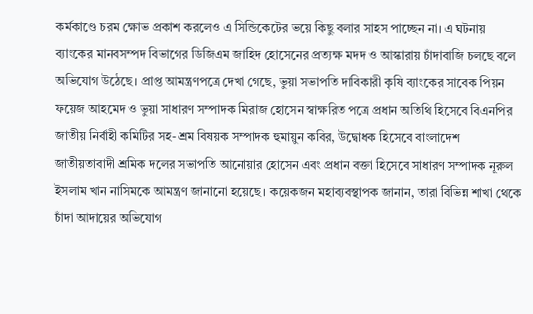কর্মকাণ্ডে চরম ক্ষোভ প্রকাশ করলেও এ সিন্ডিকেটের ভয়ে কিছু বলার সাহস পাচ্ছেন না। এ ঘটনায় ব্যাংকের মানবসম্পদ বিভাগের ডিজিএম জাহিদ হোসেনের প্রত্যক্ষ মদদ ও আস্কারায় চাঁদাবাজি চলছে বলে অভিযোগ উঠেছে। প্রাপ্ত আমন্ত্রণপত্রে দেখা গেছে, ভুয়া সভাপতি দাবিকারী কৃষি ব্যাংকের সাবেক পিয়ন ফয়েজ আহমেদ ও ভুয়া সাধারণ সম্পাদক মিরাজ হোসেন স্বাক্ষরিত পত্রে প্রধান অতিথি হিসেবে বিএনপির জাতীয় নির্বাহী কমিটির সহ-শ্রম বিষয়ক সম্পাদক হুমায়ুন কবির, উদ্বোধক হিসেবে বাংলাদেশ জাতীয়তাবাদী শ্রমিক দলের সভাপতি আনোয়ার হোসেন এবং প্রধান বক্তা হিসেবে সাধারণ সম্পাদক নূরুল ইসলাম খান নাসিমকে আমন্ত্রণ জানানো হয়েছে। কয়েকজন মহাব্যবস্থাপক জানান, তারা বিভিন্ন শাখা থেকে চাঁদা আদায়ের অভিযোগ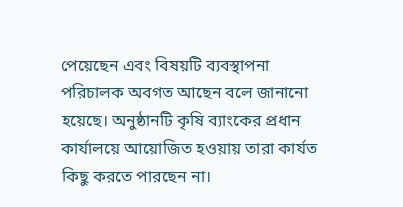পেয়েছেন এবং বিষয়টি ব্যবস্থাপনা পরিচালক অবগত আছেন বলে জানানো হয়েছে। অনুষ্ঠানটি কৃষি ব্যাংকের প্রধান কার্যালয়ে আয়োজিত হওয়ায় তারা কার্যত কিছু করতে পারছেন না।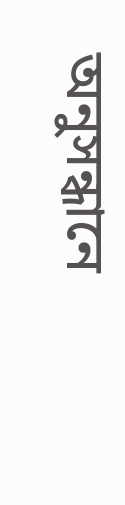অনুসন্ধানে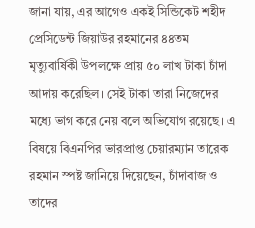জানা যায়, এর আগেও একই সিন্ডিকেট শহীদ প্রেসিডেন্ট জিয়াউর রহমানের ৪৪তম মৃত্যুবার্ষিকী উপলক্ষে প্রায় ৫০ লাখ টাকা চাঁদা আদায় করেছিল। সেই টাকা তারা নিজেদের মধ্যে ভাগ করে নেয় বলে অভিযোগ রয়েছে। এ বিষয়ে বিএনপির ভারপ্রাপ্ত চেয়ারম্যান তারেক রহমান স্পষ্ট জানিয়ে দিয়েছেন, চাঁদাবাজ ও তাদের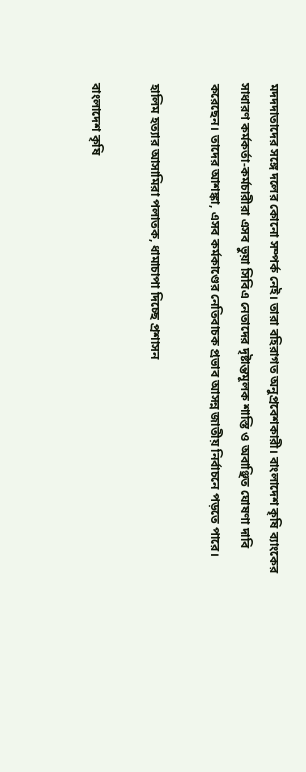মদদদাতাদের সঙ্গে দলের কোনো সম্পর্ক নেই। তারা বহিরাগত অনুপ্রবেশকারী। বাংলাদেশ কৃষি ব্যাংকের সাধারণ কর্মকর্তা-কর্মচারীরা এসব ভুয়া সিবিএ নেতাদের দৃষ্টান্তমূলক শাস্তি ও অবাঞ্ছিত ঘোষণা দাবি করেছেন। তাদের আশঙ্কা, এসব কর্মকাণ্ডের নেতিবাচক প্রভাব আসন্ন জাতীয় নির্বাচনে পড়তে পারে।

হালিম হত্যার আসামিরা পলাতক, ধামাচাপা দিচ্ছে প্রশাসন

বাংলাদেশ কৃষি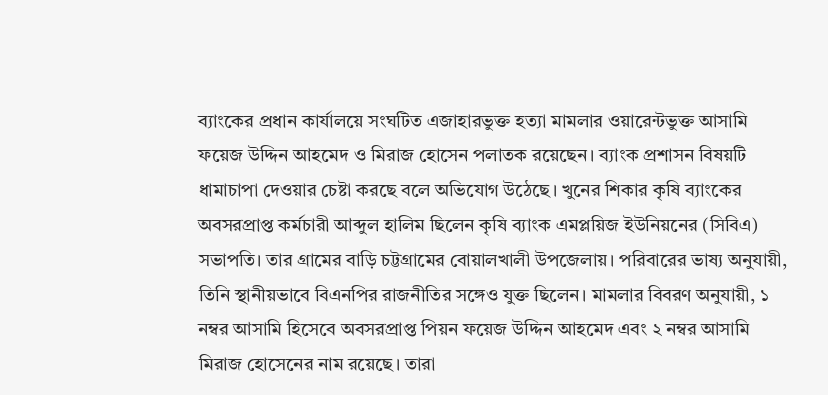ব্যাংকের প্রধান কার্যালয়ে সংঘটিত এজাহারভুক্ত হত্যা মামলার ওয়ারেন্টভুক্ত আসামি ফয়েজ উদ্দিন আহমেদ ও মিরাজ হোসেন পলাতক রয়েছেন। ব্যাংক প্রশাসন বিষয়টি ধামাচাপা দেওয়ার চেষ্টা করছে বলে অভিযোগ উঠেছে। খুনের শিকার কৃষি ব্যাংকের অবসরপ্রাপ্ত কর্মচারী আব্দুল হালিম ছিলেন কৃষি ব্যাংক এমপ্লয়িজ ইউনিয়নের (সিবিএ) সভাপতি। তার গ্রামের বাড়ি চট্টগ্রামের বোয়ালখালী উপজেলায়। পরিবারের ভাষ্য অনুযায়ী, তিনি স্থানীয়ভাবে বিএনপির রাজনীতির সঙ্গেও যুক্ত ছিলেন। মামলার বিবরণ অনুযায়ী, ১ নম্বর আসামি হিসেবে অবসরপ্রাপ্ত পিয়ন ফয়েজ উদ্দিন আহমেদ এবং ২ নম্বর আসামি মিরাজ হোসেনের নাম রয়েছে। তারা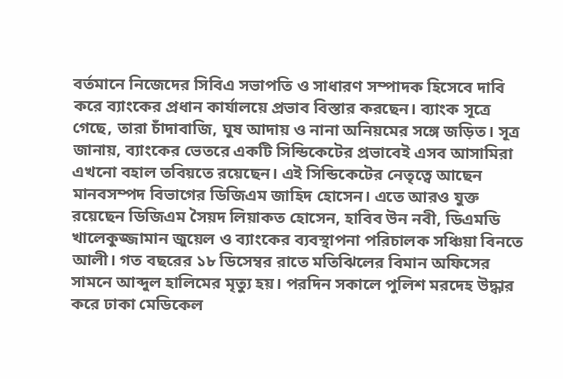বর্তমানে নিজেদের সিবিএ সভাপতি ও সাধারণ সম্পাদক হিসেবে দাবি করে ব্যাংকের প্রধান কার্যালয়ে প্রভাব বিস্তার করছেন। ব্যাংক সূত্রে গেছে, তারা চাঁদাবাজি, ঘুষ আদায় ও নানা অনিয়মের সঙ্গে জড়িত। সূত্র জানায়, ব্যাংকের ভেতরে একটি সিন্ডিকেটের প্রভাবেই এসব আসামিরা এখনো বহাল তবিয়তে রয়েছেন। এই সিন্ডিকেটের নেতৃত্বে আছেন মানবসম্পদ বিভাগের ডিজিএম জাহিদ হোসেন। এতে আরও যুক্ত রয়েছেন ডিজিএম সৈয়দ লিয়াকত হোসেন, হাবিব উন নবী, ডিএমডি খালেকুজ্জামান জুয়েল ও ব্যাংকের ব্যবস্থাপনা পরিচালক সঞ্চিয়া বিনতে আলী। গত বছরের ১৮ ডিসেম্বর রাতে মতিঝিলের বিমান অফিসের সামনে আব্দুল হালিমের মৃত্যু হয়। পরদিন সকালে পুলিশ মরদেহ উদ্ধার করে ঢাকা মেডিকেল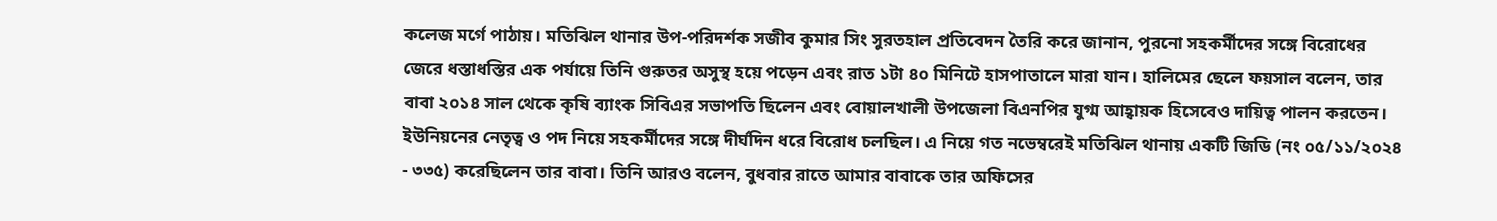কলেজ মর্গে পাঠায়। মতিঝিল থানার উপ-পরিদর্শক সজীব কুমার সিং সুরতহাল প্রতিবেদন তৈরি করে জানান, পুরনো সহকর্মীদের সঙ্গে বিরোধের জেরে ধস্তাধস্তির এক পর্যায়ে তিনি গুরুতর অসুস্থ হয়ে পড়েন এবং রাত ১টা ৪০ মিনিটে হাসপাতালে মারা যান। হালিমের ছেলে ফয়সাল বলেন, তার বাবা ২০১৪ সাল থেকে কৃষি ব্যাংক সিবিএর সভাপতি ছিলেন এবং বোয়ালখালী উপজেলা বিএনপির যুগ্ম আহ্বায়ক হিসেবেও দায়িত্ব পালন করতেন। ইউনিয়নের নেতৃত্ব ও পদ নিয়ে সহকর্মীদের সঙ্গে দীর্ঘদিন ধরে বিরোধ চলছিল। এ নিয়ে গত নভেম্বরেই মতিঝিল থানায় একটি জিডি (নং ০৫/১১/২০২৪ - ৩৩৫) করেছিলেন তার বাবা। তিনি আরও বলেন, বুধবার রাতে আমার বাবাকে তার অফিসের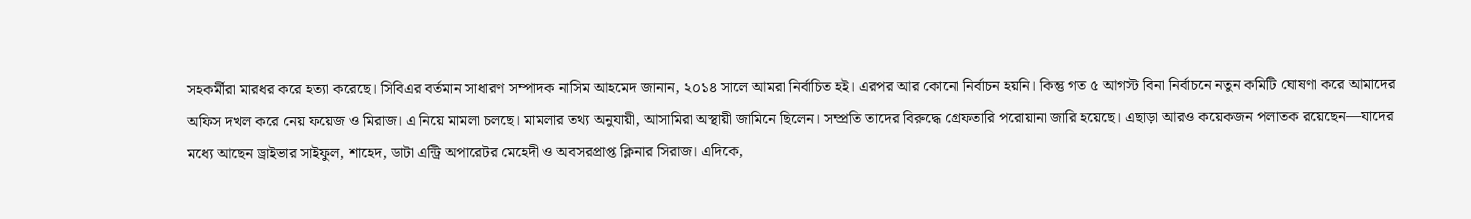সহকর্মীরা মারধর করে হত্যা করেছে। সিবিএর বর্তমান সাধারণ সম্পাদক নাসিম আহমেদ জানান, ২০১৪ সালে আমরা নির্বাচিত হই। এরপর আর কোনো নির্বাচন হয়নি। কিন্তু গত ৫ আগস্ট বিনা নির্বাচনে নতুন কমিটি ঘোষণা করে আমাদের অফিস দখল করে নেয় ফয়েজ ও মিরাজ। এ নিয়ে মামলা চলছে। মামলার তথ্য অনুযায়ী, আসামিরা অস্থায়ী জামিনে ছিলেন। সম্প্রতি তাদের বিরুদ্ধে গ্রেফতারি পরোয়ানা জারি হয়েছে। এছাড়া আরও কয়েকজন পলাতক রয়েছেন—যাদের মধ্যে আছেন ড্রাইভার সাইফুল, শাহেদ, ডাটা এন্ট্রি অপারেটর মেহেদী ও অবসরপ্রাপ্ত ক্লিনার সিরাজ। এদিকে,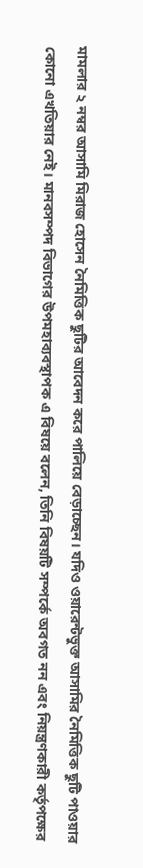মামলার ২ নম্বর আসামি মিরাজ হোসেন নৈমিত্তিক ছুটির আবেদন করে পালিয়ে বেড়াচ্ছেন। যদিও ওয়ারেন্টভুক্ত আসামির নৈমিত্তিক ছুটি পাওয়ার কোনো এখতিয়ার নেই। মানবসম্পদ বিভাগের উপমহাব্যবস্থাপক এ বিষয়ে বলেন, তিনি বিষয়টি সম্পর্কে অবগত নন এবং নিয়ন্ত্রণকারী কর্তৃপক্ষের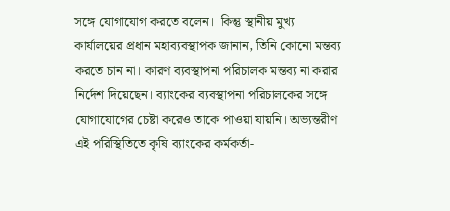সঙ্গে যোগাযোগ করতে বলেন।  কিন্তু স্থানীয় মুখ্য কার্যালয়ের প্রধান মহাব্যবস্থাপক জানান, তিনি কোনো মন্তব্য করতে চান না। কারণ ব্যবস্থাপনা পরিচালক মন্তব্য না করার নির্দেশ দিয়েছেন। ব্যাংকের ব্যবস্থাপনা পরিচালকের সঙ্গে যোগাযোগের চেষ্টা করেও তাকে পাওয়া যায়নি। অভ্যন্তরীণ এই পরিস্থিতিতে কৃষি ব্যাংকের কর্মকর্তা-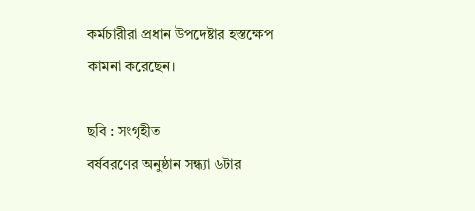কর্মচারীরা প্রধান উপদেষ্টার হস্তক্ষেপ কামনা করেছেন।

ছবি : সংগৃহীত
বর্ষবরণের অনুষ্ঠান সন্ধ্যা ৬টার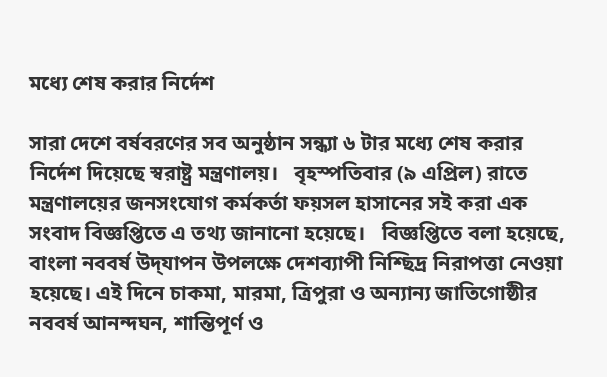মধ্যে শেষ করার নির্দেশ

সারা দেশে বর্ষবরণের সব অনুষ্ঠান সন্ধ্যা ৬ টার মধ্যে শেষ করার নির্দেশ দিয়েছে স্বরাষ্ট্র মন্ত্রণালয়।   বৃহস্পতিবার (৯ এপ্রিল) রাতে মন্ত্রণালয়ের জনসংযোগ কর্মকর্তা ফয়সল হাসানের সই করা এক সংবাদ বিজ্ঞপ্তিতে এ তথ্য জানানো হয়েছে।   বিজ্ঞপ্তিতে বলা হয়েছে, বাংলা নববর্ষ উদ্‌যাপন উপলক্ষে দেশব্যাপী নিশ্ছিদ্র নিরাপত্তা নেওয়া হয়েছে। এই দিনে চাকমা, মারমা, ত্রিপুরা ও অন্যান্য জাতিগোষ্ঠীর নববর্ষ আনন্দঘন, শান্তিপূর্ণ ও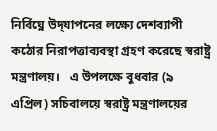নির্বিঘ্নে উদ্‌যাপনের লক্ষ্যে দেশব্যাপী কঠোর নিরাপত্তাব্যবস্থা গ্রহণ করেছে স্বরাষ্ট্র মন্ত্রণালয়।   এ উপলক্ষে বুধবার (৯ এপ্রিল) সচিবালয়ে স্বরাষ্ট্র মন্ত্রণালয়ের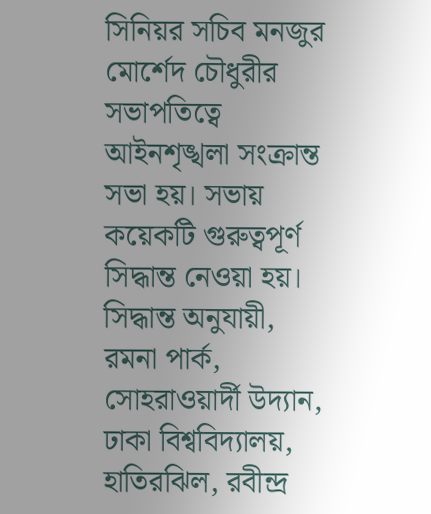সিনিয়র সচিব মনজুর মোর্শেদ চৌধুরীর সভাপতিত্বে আইনশৃঙ্খলা সংক্রান্ত সভা হয়। সভায় কয়েকটি গুরুত্বপূর্ণ সিদ্ধান্ত নেওয়া হয়।   সিদ্ধান্ত অনুযায়ী, রমনা পার্ক, সোহরাওয়ার্দী উদ্যান, ঢাকা বিশ্ববিদ্যালয়, হাতিরঝিল, রবীন্দ্র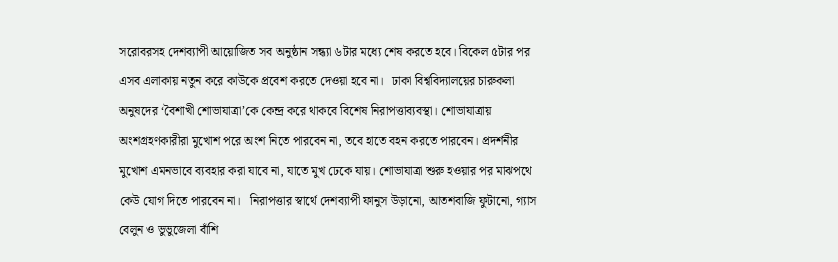সরোবরসহ দেশব্যাপী আয়োজিত সব অনুষ্ঠান সন্ধ্যা ৬টার মধ্যে শেষ করতে হবে। বিকেল ৫টার পর এসব এলাকায় নতুন করে কাউকে প্রবেশ করতে দেওয়া হবে না।   ঢাকা বিশ্ববিদ্যালয়ের চারুকলা অনুষদের ‘বৈশাখী শোভাযাত্রা’কে কেন্দ্র করে থাকবে বিশেষ নিরাপত্তাব্যবস্থা। শোভাযাত্রায় অংশগ্রহণকারীরা মুখোশ পরে অংশ নিতে পারবেন না, তবে হাতে বহন করতে পারবেন। প্রদর্শনীর মুখোশ এমনভাবে ব্যবহার করা যাবে না, যাতে মুখ ঢেকে যায়। শোভাযাত্রা শুরু হওয়ার পর মাঝপথে কেউ যোগ দিতে পারবেন না।   নিরাপত্তার স্বার্থে দেশব্যাপী ফানুস উড়ানো, আতশবাজি ফুটানো, গ্যাস বেলুন ও ভুভুজেলা বাঁশি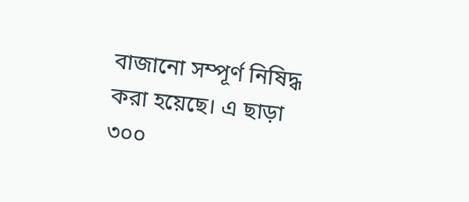বাজানো সম্পূর্ণ নিষিদ্ধ করা হয়েছে। এ ছাড়া ৩০০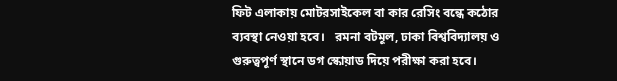ফিট এলাকায় মোটরসাইকেল বা কার রেসিং বন্ধে কঠোর ব্যবস্থা নেওয়া হবে।   রমনা বটমূল, ঢাকা বিশ্ববিদ্যালয় ও গুরুত্বপূর্ণ স্থানে ডগ স্কোয়াড দিয়ে পরীক্ষা করা হবে।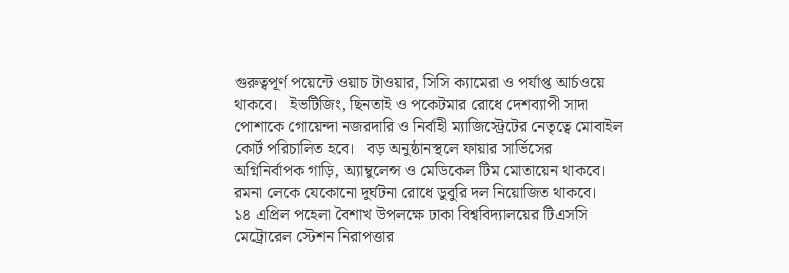গুরুত্বপূর্ণ পয়েন্টে ওয়াচ টাওয়ার, সিসি ক্যামেরা ও পর্যাপ্ত আর্চওয়ে থাকবে।   ইভটিজিং, ছিনতাই ও পকেটমার রোধে দেশব্যাপী সাদা পোশাকে গোয়েন্দা নজরদারি ও নির্বাহী ম্যাজিস্ট্রেটের নেতৃত্বে মোবাইল কোর্ট পরিচালিত হবে।   বড় অনুষ্ঠানস্থলে ফায়ার সার্ভিসের অগ্নিনির্বাপক গাড়ি, অ্যাম্বুলেন্স ও মেডিকেল টিম মোতায়েন থাকবে। রমনা লেকে যেকোনো দুর্ঘটনা রোধে ডুবুরি দল নিয়োজিত থাকবে।   ১৪ এপ্রিল পহেলা বৈশাখ উপলক্ষে ঢাকা বিশ্ববিদ্যালয়ের টিএসসি মেট্রোরেল স্টেশন নিরাপত্তার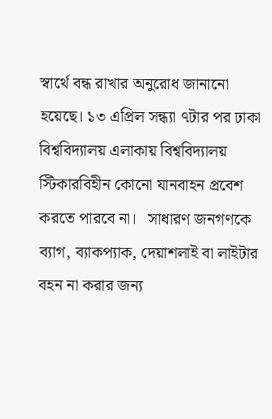স্বার্থে বন্ধ রাখার অনুরোধ জানানো হয়েছে। ১৩ এপ্রিল সন্ধ্যা ৭টার পর ঢাকা বিশ্ববিদ্যালয় এলাকায় বিশ্ববিদ্যালয় স্টিকারবিহীন কোনো যানবাহন প্রবেশ করতে পারবে না।   সাধারণ জনগণকে ব্যাগ, ব্যাকপ্যাক, দেয়াশলাই বা লাইটার বহন না করার জন্য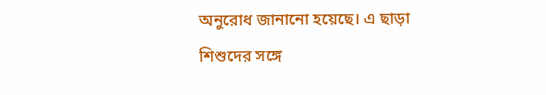অনুরোধ জানানো হয়েছে। এ ছাড়া শিশুদের সঙ্গে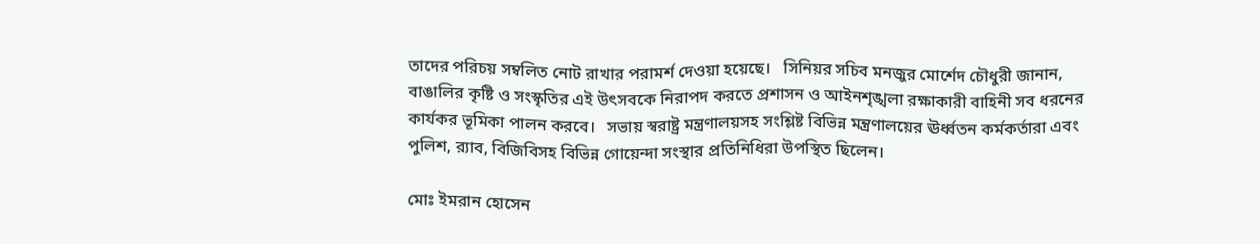তাদের পরিচয় সম্বলিত নোট রাখার পরামর্শ দেওয়া হয়েছে।   সিনিয়র সচিব মনজুর মোর্শেদ চৌধুরী জানান, বাঙালির কৃষ্টি ও সংস্কৃতির এই উৎসবকে নিরাপদ করতে প্রশাসন ও আইনশৃঙ্খলা রক্ষাকারী বাহিনী সব ধরনের কার্যকর ভূমিকা পালন করবে।   সভায় স্বরাষ্ট্র মন্ত্রণালয়সহ সংশ্লিষ্ট বিভিন্ন মন্ত্রণালয়ের ঊর্ধ্বতন কর্মকর্তারা এবং পুলিশ, র‍্যাব, বিজিবিসহ বিভিন্ন গোয়েন্দা সংস্থার প্রতিনিধিরা উপস্থিত ছিলেন।

মোঃ ইমরান হোসেন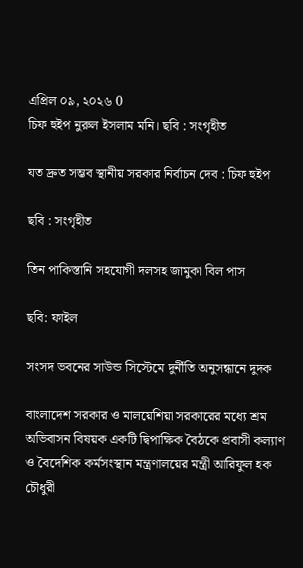এপ্রিল ০৯, ২০২৬ 0
চিফ হুইপ নুরুল ইসলাম মনি। ছবি : সংগৃহীত

যত দ্রুত সম্ভব স্থানীয় সরকার নির্বাচন দেব : চিফ হুইপ

ছবি : সংগৃহীত

তিন পাকিস্তানি সহযোগী দলসহ জামুকা বিল পাস

ছবি: ফাইল

সংসদ ভবনের সাউন্ড সিস্টেমে দুর্নীতি অনুসন্ধানে দুদক

বাংলাদেশ সরকার ও মালয়েশিয়া সরকারের মধ্যে শ্রম অভিবাসন বিষয়ক একটি দ্বিপাক্ষিক বৈঠকে প্রবাসী কল্যাণ ও বৈদেশিক কর্মসংস্থান মন্ত্রণালয়ের মন্ত্রী আরিফুল হক চৌধুরী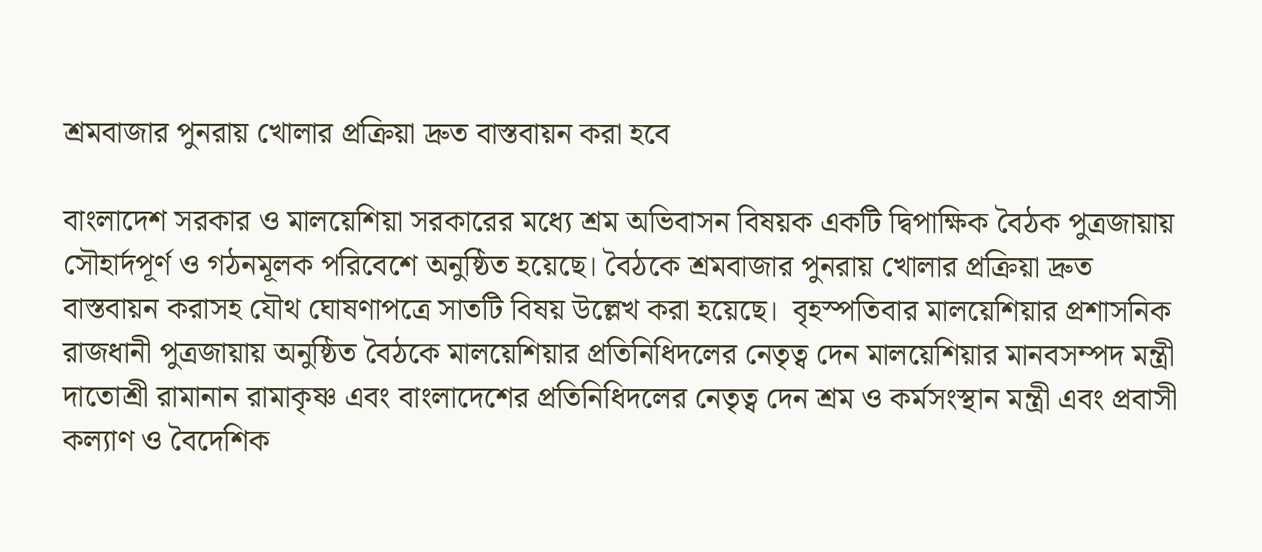শ্রমবাজার পুনরায় খোলার প্রক্রিয়া দ্রুত বাস্তবায়ন করা হবে

বাংলাদেশ সরকার ও মালয়েশিয়া সরকারের মধ্যে শ্রম অভিবাসন বিষয়ক একটি দ্বিপাক্ষিক বৈঠক পুত্রজায়ায় সৌহার্দপূর্ণ ও গঠনমূলক পরিবেশে অনুষ্ঠিত হয়েছে। বৈঠকে শ্রমবাজার পুনরায় খোলার প্রক্রিয়া দ্রুত বাস্তবায়ন করাসহ যৌথ ঘোষণাপত্রে সাতটি বিষয় উল্লেখ করা হয়েছে।  বৃহস্পতিবার মালয়েশিয়ার প্রশাসনিক রাজধানী পুত্রজায়ায় অনুষ্ঠিত বৈঠকে মালয়েশিয়ার প্রতিনিধিদলের নেতৃত্ব দেন মালয়েশিয়ার মানবসম্পদ মন্ত্রী দাতোশ্রী রামানান রামাকৃষ্ণ এবং বাংলাদেশের প্রতিনিধিদলের নেতৃত্ব দেন শ্রম ও কর্মসংস্থান মন্ত্রী এবং প্রবাসী কল্যাণ ও বৈদেশিক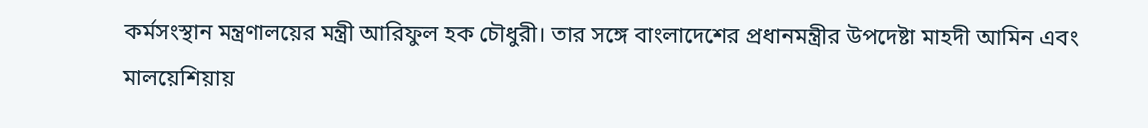কর্মসংস্থান মন্ত্রণালয়ের মন্ত্রী আরিফুল হক চৌধুরী। তার সঙ্গে বাংলাদেশের প্রধানমন্ত্রীর উপদেষ্টা মাহদী আমিন এবং মালয়েশিয়ায়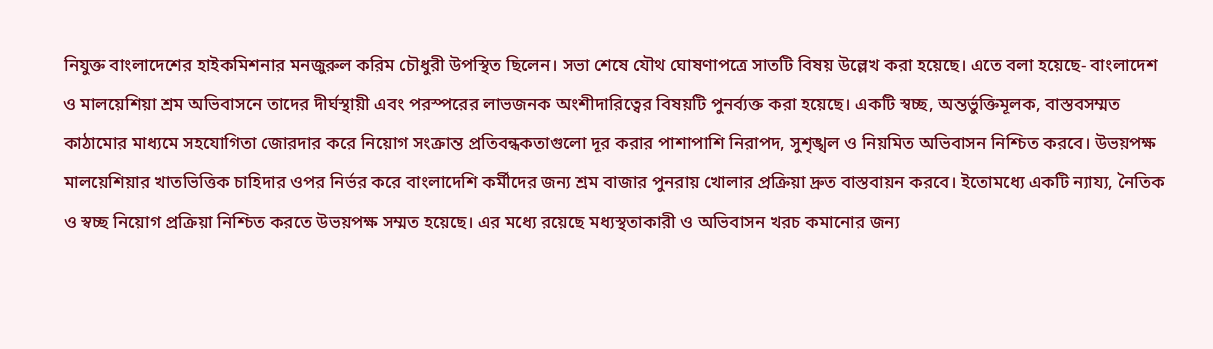নিযুক্ত বাংলাদেশের হাইকমিশনার মনজুরুল করিম চৌধুরী উপস্থিত ছিলেন। সভা শেষে যৌথ ঘোষণাপত্রে সাতটি বিষয় উল্লেখ করা হয়েছে। এতে বলা হয়েছে- বাংলাদেশ ও মালয়েশিয়া শ্রম অভিবাসনে তাদের দীর্ঘস্থায়ী এবং পরস্পরের লাভজনক অংশীদারিত্বের বিষয়টি পুনর্ব্যক্ত করা হয়েছে। একটি স্বচ্ছ, অন্তর্ভুক্তিমূলক, বাস্তবসম্মত কাঠামোর মাধ্যমে সহযোগিতা জোরদার করে নিয়োগ সংক্রান্ত প্রতিবন্ধকতাগুলো দূর করার পাশাপাশি নিরাপদ, সুশৃঙ্খল ও নিয়মিত অভিবাসন নিশ্চিত করবে। উভয়পক্ষ মালয়েশিয়ার খাতভিত্তিক চাহিদার ওপর নির্ভর করে বাংলাদেশি কর্মীদের জন্য শ্রম বাজার পুনরায় খোলার প্রক্রিয়া দ্রুত বাস্তবায়ন করবে। ইতোমধ্যে একটি ন্যায্য, নৈতিক ও স্বচ্ছ নিয়োগ প্রক্রিয়া নিশ্চিত করতে উভয়পক্ষ সম্মত হয়েছে। এর মধ্যে রয়েছে মধ্যস্থতাকারী ও অভিবাসন খরচ কমানোর জন্য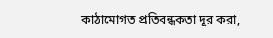কাঠামোগত প্রতিবন্ধকতা দূর করা,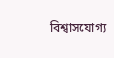বিশ্বাসযোগ্য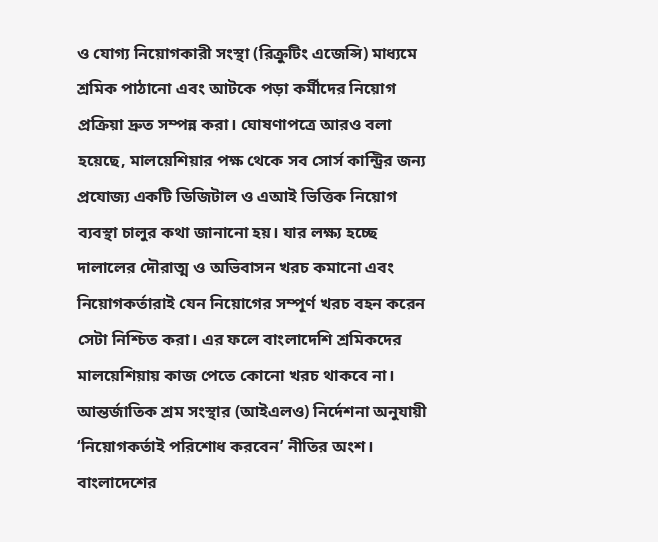ও যোগ্য নিয়োগকারী সংস্থা (রিক্রুটিং এজেন্সি) মাধ্যমে শ্রমিক পাঠানো এবং আটকে পড়া কর্মীদের নিয়োগ প্রক্রিয়া দ্রুত সম্পন্ন করা। ঘোষণাপত্রে আরও বলা হয়েছে, মালয়েশিয়ার পক্ষ থেকে সব সোর্স কান্ট্রির জন্য প্রযোজ্য একটি ডিজিটাল ও এআই ভিত্তিক নিয়োগ ব্যবস্থা চালুর কথা জানানো হয়। যার লক্ষ্য হচ্ছে দালালের দৌরাত্ম ও অভিবাসন খরচ কমানো এবং নিয়োগকর্তারাই যেন নিয়োগের সম্পূর্ণ খরচ বহন করেন সেটা নিশ্চিত করা। এর ফলে বাংলাদেশি শ্রমিকদের মালয়েশিয়ায় কাজ পেতে কোনো খরচ থাকবে না। আন্তর্জাতিক শ্রম সংস্থার (আইএলও) নির্দেশনা অনুযায়ী ‘নিয়োগকর্তাই পরিশোধ করবেন’ নীতির অংশ। বাংলাদেশের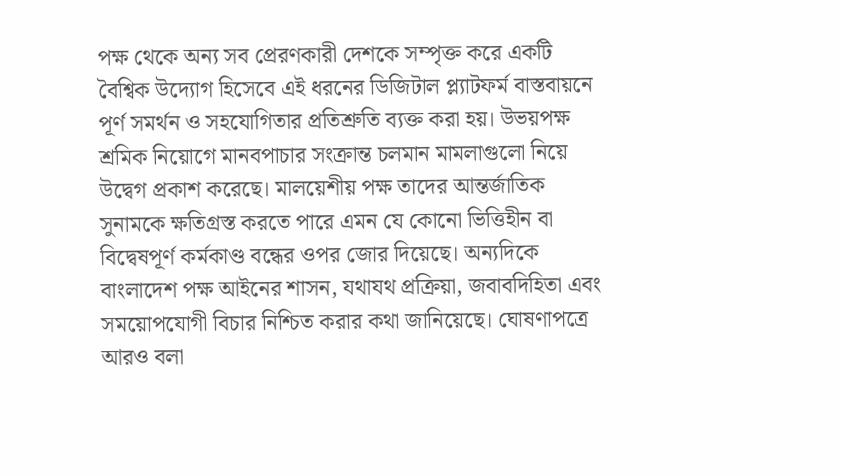পক্ষ থেকে অন্য সব প্রেরণকারী দেশকে সম্পৃক্ত করে একটি বৈশ্বিক উদ্যোগ হিসেবে এই ধরনের ডিজিটাল প্ল্যাটফর্ম বাস্তবায়নে পূর্ণ সমর্থন ও সহযোগিতার প্রতিশ্রুতি ব্যক্ত করা হয়। উভয়পক্ষ শ্রমিক নিয়োগে মানবপাচার সংক্রান্ত চলমান মামলাগুলো নিয়ে উদ্বেগ প্রকাশ করেছে। মালয়েশীয় পক্ষ তাদের আন্তর্জাতিক সুনামকে ক্ষতিগ্রস্ত করতে পারে এমন যে কোনো ভিত্তিহীন বা বিদ্বেষপূর্ণ কর্মকাণ্ড বন্ধের ওপর জোর দিয়েছে। অন্যদিকে বাংলাদেশ পক্ষ আইনের শাসন, যথাযথ প্রক্রিয়া, জবাবদিহিতা এবং সময়োপযোগী বিচার নিশ্চিত করার কথা জানিয়েছে। ঘোষণাপত্রে আরও বলা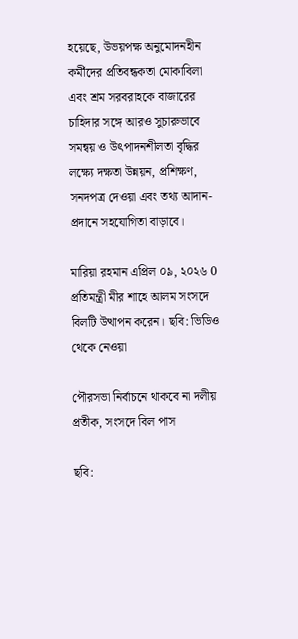হয়েছে, উভয়পক্ষ অনুমোদনহীন কর্মীদের প্রতিবন্ধকতা মোকাবিলা এবং শ্রম সরবরাহকে বাজারের চাহিদার সঙ্গে আরও সুচারুভাবে সমন্বয় ও উৎপাদনশীলতা বৃদ্ধির লক্ষ্যে দক্ষতা উন্নয়ন, প্রশিক্ষণ, সনদপত্র দেওয়া এবং তথ্য আদান-প্রদানে সহযোগিতা বাড়াবে।

মারিয়া রহমান এপ্রিল ০৯, ২০২৬ 0
প্রতিমন্ত্রী মীর শাহে আলম সংসদে বিলটি উত্থাপন করেন। ছবি: ভিডিও থেকে নেওয়া

পৌরসভা নির্বাচনে থাকবে না দলীয় প্রতীক, সংসদে বিল পাস

ছবি: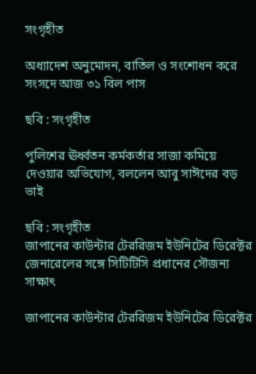সংগৃহীত

অধ্যাদেশ অনুমোদন, বাতিল ও সংশোধন করে সংসদে আজ ৩১ বিল পাস

ছবি : সংগৃহীত

পুলিশের ঊর্ধ্বতন কর্মকর্তার সাজা কমিয়ে দেওয়ার অভিযোগ, বললেন আবু সাঈদের বড় ভাই

ছবি : সংগৃহীত
জাপানের কাউন্টার টেররিজম ইউনিটের ডিরেক্টর জেনারেলের সঙ্গে সিটিটিসি প্রধানের সৌজন্য সাক্ষাৎ

জাপানের কাউন্টার টেররিজম ইউনিটের ডিরেক্টর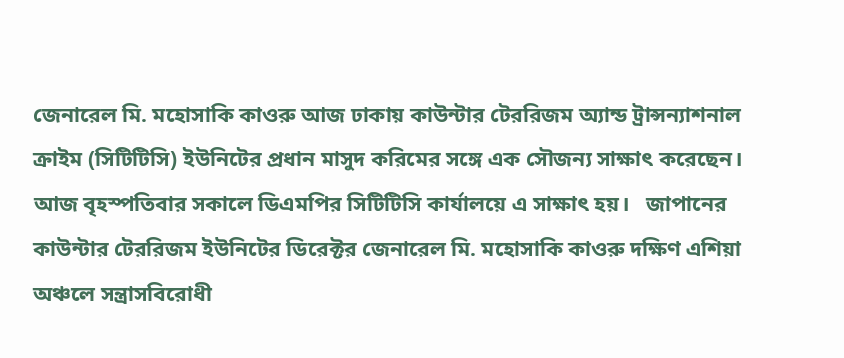জেনারেল মি. মহোসাকি কাওরু আজ ঢাকায় কাউন্টার টেররিজম অ্যান্ড ট্রান্সন্যাশনাল ক্রাইম (সিটিটিসি) ইউনিটের প্রধান মাসুদ করিমের সঙ্গে এক সৌজন্য সাক্ষাৎ করেছেন।   আজ বৃহস্পতিবার সকালে ডিএমপির সিটিটিসি কার্যালয়ে এ সাক্ষাৎ হয়।   জাপানের কাউন্টার টেররিজম ইউনিটের ডিরেক্টর জেনারেল মি. মহোসাকি কাওরু দক্ষিণ এশিয়া অঞ্চলে সন্ত্রাসবিরোধী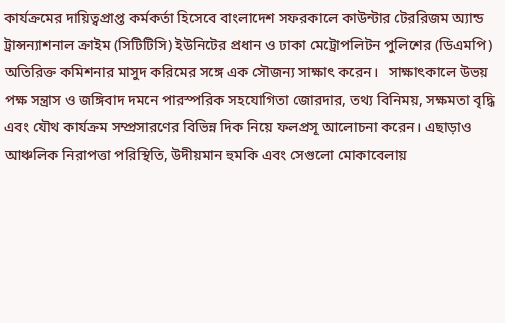কার্যক্রমের দায়িত্বপ্রাপ্ত কর্মকর্তা হিসেবে বাংলাদেশ সফরকালে কাউন্টার টেররিজম অ্যান্ড ট্রান্সন্যাশনাল ক্রাইম (সিটিটিসি) ইউনিটের প্রধান ও ঢাকা মেট্রোপলিটন পুলিশের (ডিএমপি) অতিরিক্ত কমিশনার মাসুদ করিমের সঙ্গে এক সৌজন্য সাক্ষাৎ করেন।   সাক্ষাৎকালে উভয় পক্ষ সন্ত্রাস ও জঙ্গিবাদ দমনে পারস্পরিক সহযোগিতা জোরদার, তথ্য বিনিময়, সক্ষমতা বৃদ্ধি এবং যৌথ কার্যক্রম সম্প্রসারণের বিভিন্ন দিক নিয়ে ফলপ্রসূ আলোচনা করেন। এছাড়াও আঞ্চলিক নিরাপত্তা পরিস্থিতি, উদীয়মান হুমকি এবং সেগুলো মোকাবেলায়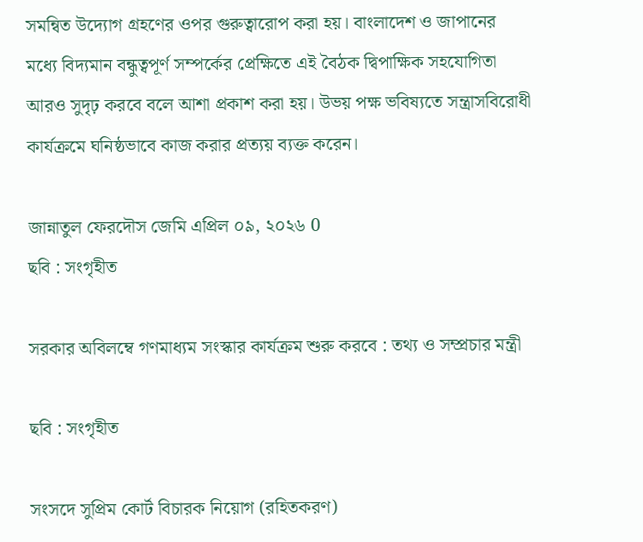সমন্বিত উদ্যোগ গ্রহণের ওপর গুরুত্বারোপ করা হয়। বাংলাদেশ ও জাপানের মধ্যে বিদ্যমান বন্ধুত্বপূর্ণ সম্পর্কের প্রেক্ষিতে এই বৈঠক দ্বিপাক্ষিক সহযোগিতা আরও সুদৃঢ় করবে বলে আশা প্রকাশ করা হয়। উভয় পক্ষ ভবিষ্যতে সন্ত্রাসবিরোধী কার্যক্রমে ঘনিষ্ঠভাবে কাজ করার প্রত্যয় ব্যক্ত করেন।

জান্নাতুল ফেরদৌস জেমি এপ্রিল ০৯, ২০২৬ 0
ছবি : সংগৃহীত

সরকার অবিলম্বে গণমাধ্যম সংস্কার কার্যক্রম শুরু করবে : তথ্য ও সম্প্রচার মন্ত্রী

ছবি : সংগৃহীত

সংসদে সুপ্রিম কোর্ট বিচারক নিয়োগ (রহিতকরণ)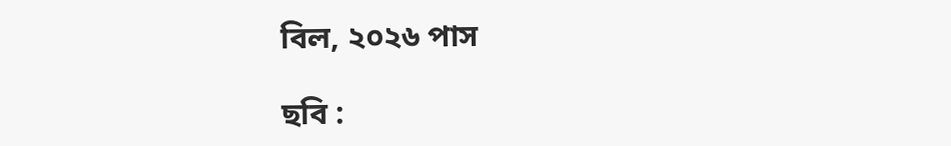বিল, ২০২৬ পাস

ছবি :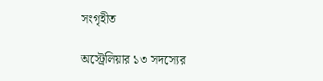সংগৃহীত

অস্ট্রেলিয়ার ১৩ সদস্যের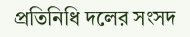প্রতিনিধি দলের সংসদ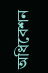অধিবেশন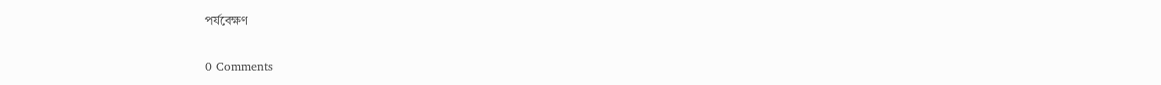পর্যবেক্ষণ

0 Comments